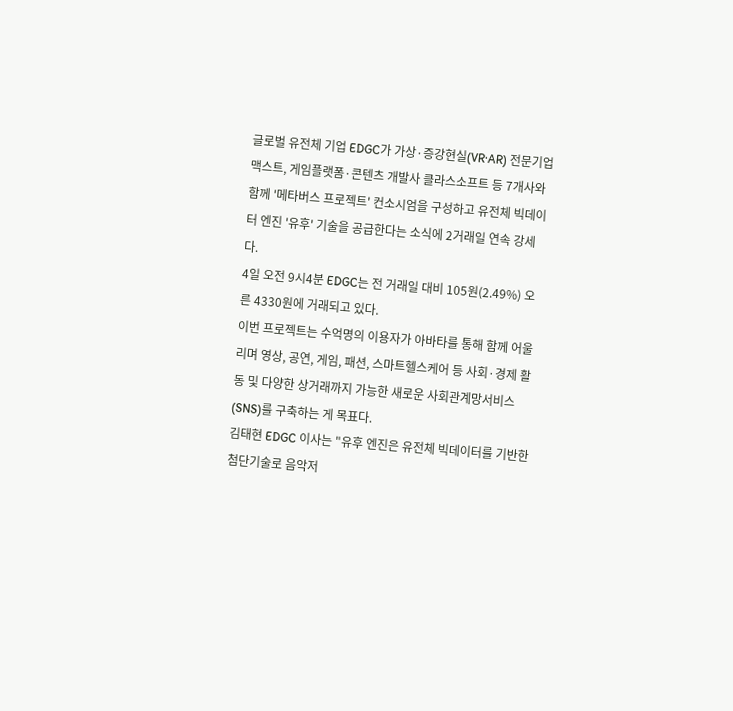글로벌 유전체 기업 EDGC가 가상·증강현실(VR·AR) 전문기업 맥스트, 게임플랫폼·콘텐츠 개발사 클라스소프트 등 7개사와 함께 '메타버스 프로젝트' 컨소시엄을 구성하고 유전체 빅데이터 엔진 '유후' 기술을 공급한다는 소식에 2거래일 연속 강세다.
4일 오전 9시4분 EDGC는 전 거래일 대비 105원(2.49%) 오른 4330원에 거래되고 있다.
이번 프로젝트는 수억명의 이용자가 아바타를 통해 함께 어울리며 영상, 공연, 게임, 패션, 스마트헬스케어 등 사회·경제 활동 및 다양한 상거래까지 가능한 새로운 사회관계망서비스(SNS)를 구축하는 게 목표다.
김태현 EDGC 이사는 "유후 엔진은 유전체 빅데이터를 기반한 첨단기술로 음악저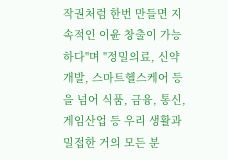작권처럼 한번 만들면 지속적인 이윤 창출이 가능하다"며 "정밀의료, 신약개발, 스마트헬스케어 등을 넘어 식품, 금융, 통신, 게임산업 등 우리 생활과 밀접한 거의 모든 분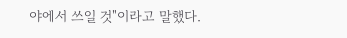야에서 쓰일 것"이라고 말했다.